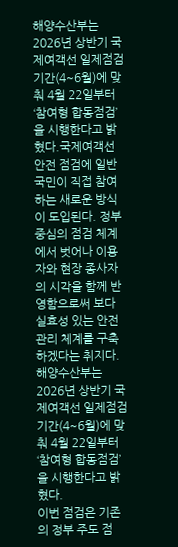해양수산부는 2026년 상반기 국제여객선 일제점검 기간(4~6월)에 맞춰 4월 22일부터 ‘참여형 합동점검’을 시행한다고 밝혔다.국제여객선 안전 점검에 일반 국민이 직접 참여하는 새로운 방식이 도입된다. 정부 중심의 점검 체계에서 벗어나 이용자와 현장 종사자의 시각을 함께 반영함으로써 보다 실효성 있는 안전관리 체계를 구축하겠다는 취지다.
해양수산부는 2026년 상반기 국제여객선 일제점검 기간(4~6월)에 맞춰 4월 22일부터 ‘참여형 합동점검’을 시행한다고 밝혔다.
이번 점검은 기존의 정부 주도 점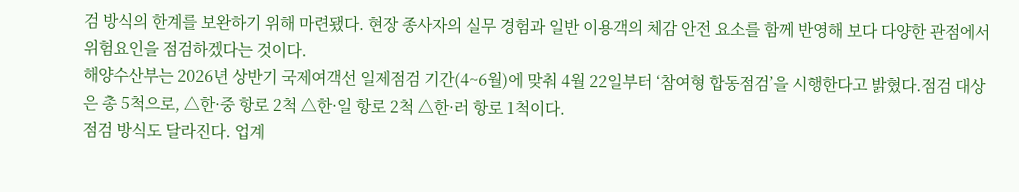검 방식의 한계를 보완하기 위해 마련됐다. 현장 종사자의 실무 경험과 일반 이용객의 체감 안전 요소를 함께 반영해 보다 다양한 관점에서 위험요인을 점검하겠다는 것이다.
해양수산부는 2026년 상반기 국제여객선 일제점검 기간(4~6월)에 맞춰 4월 22일부터 ‘참여형 합동점검’을 시행한다고 밝혔다.점검 대상은 총 5척으로, △한·중 항로 2척 △한·일 항로 2척 △한·러 항로 1척이다.
점검 방식도 달라진다. 업계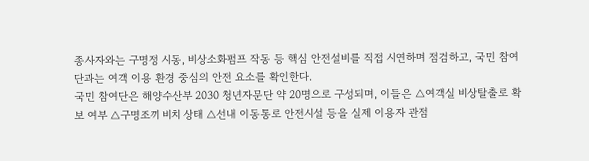종사자와는 구명정 시동, 비상소화펌프 작동 등 핵심 안전설비를 직접 시연하며 점검하고, 국민 참여단과는 여객 이용 환경 중심의 안전 요소를 확인한다.
국민 참여단은 해양수산부 2030 청년자문단 약 20명으로 구성되며, 이들은 △여객실 비상탈출로 확보 여부 △구명조끼 비치 상태 △선내 이동통로 안전시설 등을 실제 이용자 관점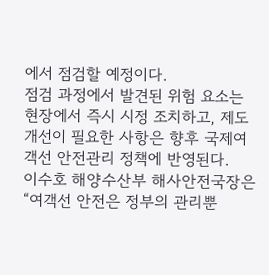에서 점검할 예정이다.
점검 과정에서 발견된 위험 요소는 현장에서 즉시 시정 조치하고, 제도 개선이 필요한 사항은 향후 국제여객선 안전관리 정책에 반영된다.
이수호 해양수산부 해사안전국장은 “여객선 안전은 정부의 관리뿐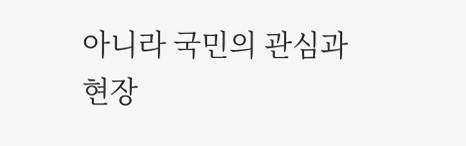아니라 국민의 관심과 현장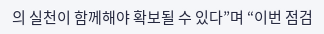의 실천이 함께해야 확보될 수 있다”며 “이번 점검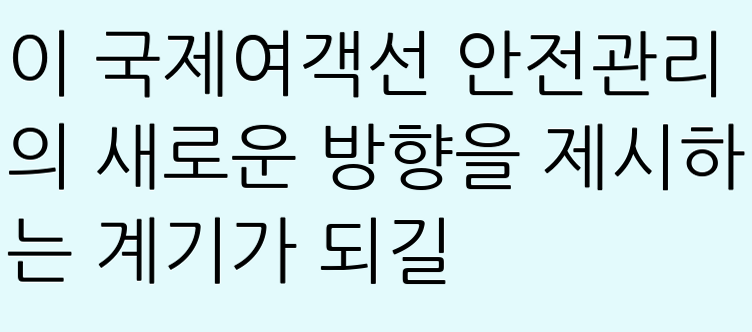이 국제여객선 안전관리의 새로운 방향을 제시하는 계기가 되길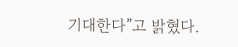기대한다”고 밝혔다.